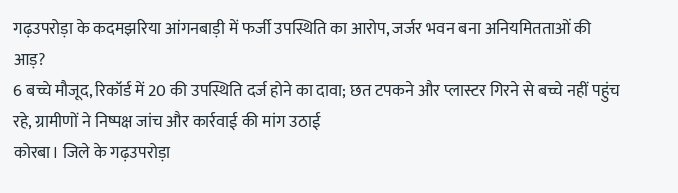गढ़उपरोड़ा के कदमझरिया आंगनबाड़ी में फर्जी उपस्थिति का आरोप, जर्जर भवन बना अनियमितताओं की आड़?
6 बच्चे मौजूद, रिकॉर्ड में 20 की उपस्थिति दर्ज होने का दावा; छत टपकने और प्लास्टर गिरने से बच्चे नहीं पहुंच रहे, ग्रामीणों ने निष्पक्ष जांच और कार्रवाई की मांग उठाई
कोरबा। जिले के गढ़उपरोड़ा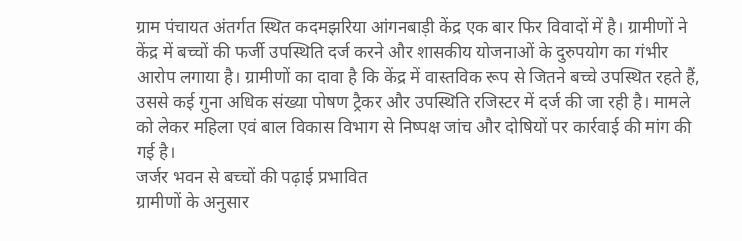ग्राम पंचायत अंतर्गत स्थित कदमझरिया आंगनबाड़ी केंद्र एक बार फिर विवादों में है। ग्रामीणों ने केंद्र में बच्चों की फर्जी उपस्थिति दर्ज करने और शासकीय योजनाओं के दुरुपयोग का गंभीर आरोप लगाया है। ग्रामीणों का दावा है कि केंद्र में वास्तविक रूप से जितने बच्चे उपस्थित रहते हैं, उससे कई गुना अधिक संख्या पोषण ट्रैकर और उपस्थिति रजिस्टर में दर्ज की जा रही है। मामले को लेकर महिला एवं बाल विकास विभाग से निष्पक्ष जांच और दोषियों पर कार्रवाई की मांग की गई है।
जर्जर भवन से बच्चों की पढ़ाई प्रभावित
ग्रामीणों के अनुसार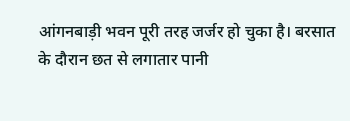आंगनबाड़ी भवन पूरी तरह जर्जर हो चुका है। बरसात के दौरान छत से लगातार पानी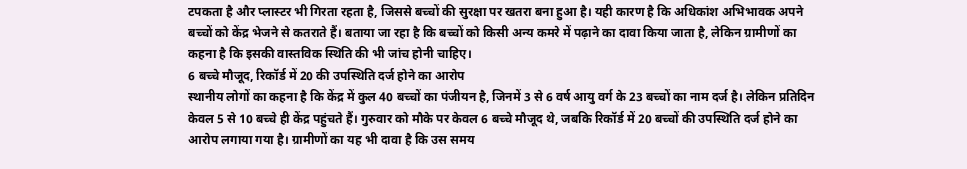टपकता है और प्लास्टर भी गिरता रहता है, जिससे बच्चों की सुरक्षा पर खतरा बना हुआ है। यही कारण है कि अधिकांश अभिभावक अपने बच्चों को केंद्र भेजने से कतराते हैं। बताया जा रहा है कि बच्चों को किसी अन्य कमरे में पढ़ाने का दावा किया जाता है, लेकिन ग्रामीणों का कहना है कि इसकी वास्तविक स्थिति की भी जांच होनी चाहिए।
6 बच्चे मौजूद, रिकॉर्ड में 20 की उपस्थिति दर्ज होने का आरोप
स्थानीय लोगों का कहना है कि केंद्र में कुल 40 बच्चों का पंजीयन है, जिनमें 3 से 6 वर्ष आयु वर्ग के 23 बच्चों का नाम दर्ज है। लेकिन प्रतिदिन केवल 5 से 10 बच्चे ही केंद्र पहुंचते हैं। गुरुवार को मौके पर केवल 6 बच्चे मौजूद थे, जबकि रिकॉर्ड में 20 बच्चों की उपस्थिति दर्ज होने का आरोप लगाया गया है। ग्रामीणों का यह भी दावा है कि उस समय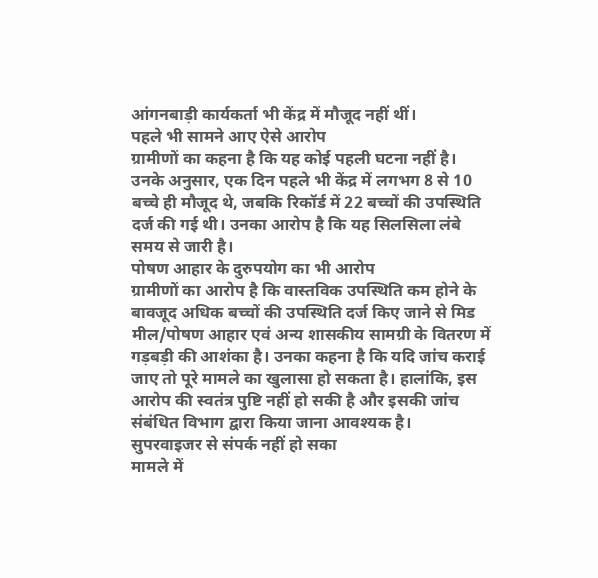आंगनबाड़ी कार्यकर्ता भी केंद्र में मौजूद नहीं थीं।
पहले भी सामने आए ऐसे आरोप
ग्रामीणों का कहना है कि यह कोई पहली घटना नहीं है। उनके अनुसार, एक दिन पहले भी केंद्र में लगभग 8 से 10 बच्चे ही मौजूद थे, जबकि रिकॉर्ड में 22 बच्चों की उपस्थिति दर्ज की गई थी। उनका आरोप है कि यह सिलसिला लंबे समय से जारी है।
पोषण आहार के दुरुपयोग का भी आरोप
ग्रामीणों का आरोप है कि वास्तविक उपस्थिति कम होने के बावजूद अधिक बच्चों की उपस्थिति दर्ज किए जाने से मिड मील/पोषण आहार एवं अन्य शासकीय सामग्री के वितरण में गड़बड़ी की आशंका है। उनका कहना है कि यदि जांच कराई जाए तो पूरे मामले का खुलासा हो सकता है। हालांकि, इस आरोप की स्वतंत्र पुष्टि नहीं हो सकी है और इसकी जांच संबंधित विभाग द्वारा किया जाना आवश्यक है।
सुपरवाइजर से संपर्क नहीं हो सका
मामले में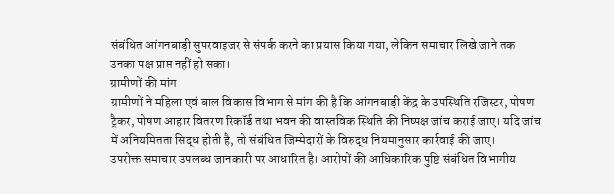संबंधित आंगनबाड़ी सुपरवाइजर से संपर्क करने का प्रयास किया गया, लेकिन समाचार लिखे जाने तक उनका पक्ष प्राप्त नहीं हो सका।
ग्रामीणों की मांग
ग्रामीणों ने महिला एवं बाल विकास विभाग से मांग की है कि आंगनबाड़ी केंद्र के उपस्थिति रजिस्टर, पोषण ट्रैकर, पोषण आहार वितरण रिकॉर्ड तथा भवन की वास्तविक स्थिति की निष्पक्ष जांच कराई जाए। यदि जांच में अनियमितता सिद्ध होती है, तो संबंधित जिम्मेदारों के विरुद्ध नियमानुसार कार्रवाई की जाए।
उपरोक्त समाचार उपलब्ध जानकारी पर आधारित है। आरोपों की आधिकारिक पुष्टि संबंधित विभागीय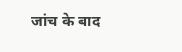जांच के बाद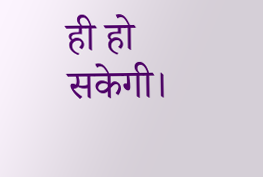ही हो सकेगी।